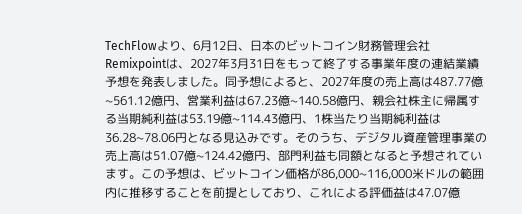TechFlowより、6月12日、日本のビットコイン財務管理会社Remixpointは、2027年3月31日をもって終了する事業年度の連結業績予想を発表しました。同予想によると、2027年度の売上高は487.77億~561.12億円、営業利益は67.23億~140.58億円、親会社株主に帰属する当期純利益は53.19億~114.43億円、1株当たり当期純利益は36.28~78.06円となる見込みです。そのうち、デジタル資産管理事業の売上高は51.07億~124.42億円、部門利益も同額となると予想されています。この予想は、ビットコイン価格が86,000~116,000米ドルの範囲内に推移することを前提としており、これによる評価益は47.07億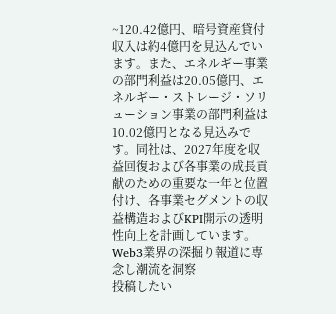~120.42億円、暗号資産貸付収入は約4億円を見込んでいます。また、エネルギー事業の部門利益は20.05億円、エネルギー・ストレージ・ソリューション事業の部門利益は10.02億円となる見込みです。同社は、2027年度を収益回復および各事業の成長貢献のための重要な一年と位置付け、各事業セグメントの収益構造およびKPI開示の透明性向上を計画しています。
Web3業界の深掘り報道に専念し潮流を洞察
投稿したい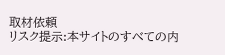取材依頼
リスク提示:本サイトのすべての内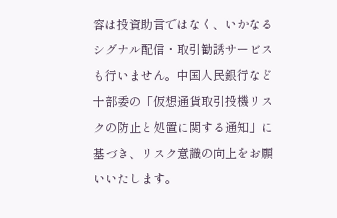容は投資助言ではなく、いかなるシグナル配信・取引勧誘サービスも行いません。中国人民銀行など十部委の「仮想通貨取引投機リスクの防止と処置に関する通知」に基づき、リスク意識の向上をお願いいたします。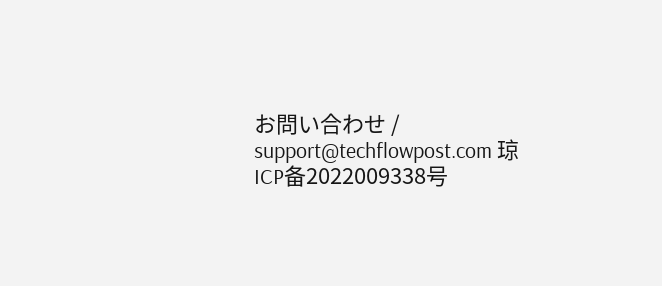お問い合わせ / support@techflowpost.com 琼ICP备2022009338号